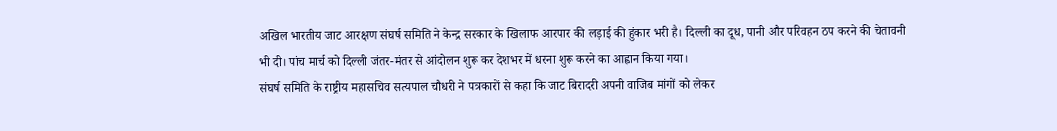अखिल भारतीय जाट आरक्षण संघर्ष समिति ने केन्द्र सरकार के खिलाफ आरपार की लड़ाई की हुंकार भरी है। दिल्ली का दूध, पानी और परिवहन ठप करने की चेतावनी भी दी। पांच मार्च को दिल्ली जंतर-मंतर से आंदोलन शुरू कर देशभर में धरना शुरू करने का आह्वान किया गया।
संघर्ष समिति के राष्ट्रीय महासचिव सत्यपाल चौधरी ने पत्रकारों से कहा कि जाट बिरादरी अपनी वाजिब मांगों को लेकर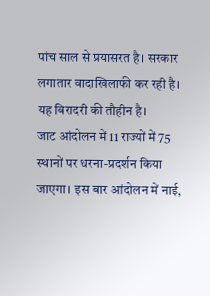पांच साल से प्रयासरत है। सरकार लगातार वादाखिलाफी कर रही है। यह बिरादरी की तौहीन है।
जाट आंदोलन में 11 राज्यों में 75 स्थानों पर धरना-प्रदर्शन किया जाएगा। इस बार आंदोलन में नाई,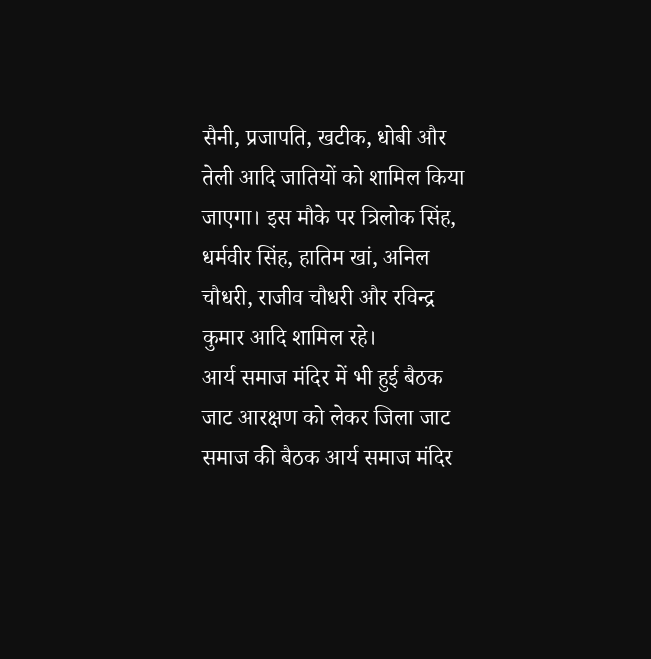सैनी, प्रजापति, खटीक, धोबी और तेली आदि जातियों को शामिल किया जाएगा। इस मौके पर त्रिलोक सिंह, धर्मवीर सिंह, हातिम खां, अनिल चौधरी, राजीव चौधरी और रविन्द्र कुमार आदि शामिल रहे।
आर्य समाज मंदिर में भी हुई बैठक
जाट आरक्षण को लेकर जिला जाट समाज की बैठक आर्य समाज मंदिर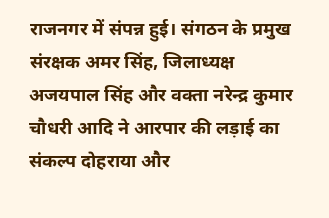राजनगर में संपन्न हुई। संगठन के प्रमुख संरक्षक अमर सिंह, जिलाध्यक्ष अजयपाल सिंह और वक्ता नरेन्द्र कुमार चौधरी आदि ने आरपार की लड़ाई का संकल्प दोहराया और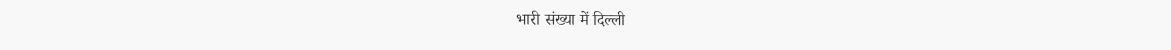भारी संख्या में दिल्ली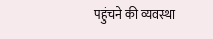पहुंचने की व्यवस्था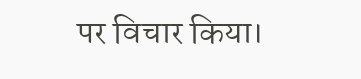पर विचार किया।